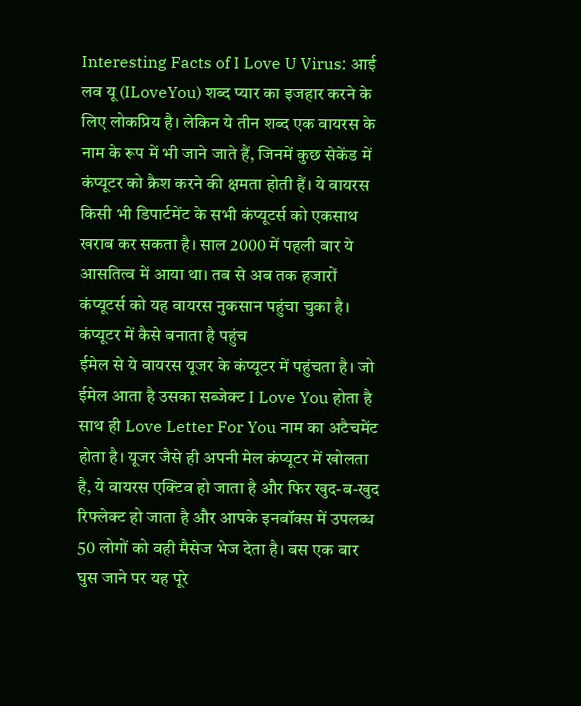Interesting Facts of I Love U Virus: आई लव यू (ILoveYou) शब्द प्यार का इजहार करने के लिए लोकप्रिय है। लेकिन ये तीन शब्द एक वायरस के नाम के रूप में भी जाने जाते हैं, जिनमें कुछ सेकेंड में कंप्यूटर को क्रैश करने की क्षमता होती हैं। ये वायरस किसी भी डिपार्टमेंट के सभी कंप्यूटर्स को एकसाथ खराब कर सकता है। साल 2000 में पहली बार ये आसतित्व में आया था। तब से अब तक हजारों कंप्यूटर्स को यह वायरस नुकसान पहुंचा चुका है।
कंप्यूटर में कैसे बनाता है पहुंच
ईमेल से ये वायरस यूजर के कंप्यूटर में पहुंचता है। जो ईमेल आता है उसका सब्जेक्ट I Love You होता है साथ ही Love Letter For You नाम का अटैचमेंट होता है। यूजर जैसे ही अपनी मेल कंप्यूटर में खोलता है, ये वायरस एक्टिव हो जाता है और फिर खुद-ब-खुद रिफ्लेक्ट हो जाता है और आपके इनबॉक्स में उपलब्ध 50 लोगों को वही मैसेज भेज देता है। बस एक बार घुस जाने पर यह पूरे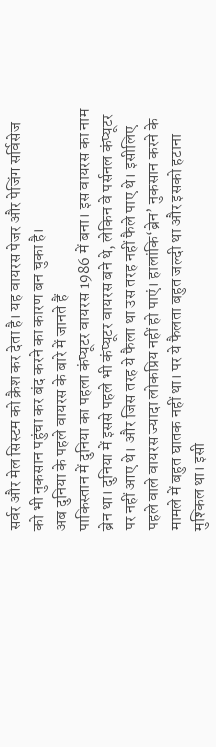सर्वर और मेल सिस्टम को क्रैश कर देता है। यह वायरस पेजर और पेजिंग सर्विसेज को भी नुकसान पहुंचा कर बंद करने का कारण बन चुका है।
अब दुनिया के पहले वायरस के बारे में जानते हैं
पाकिस्तान में दुनिया का पहला कंप्यूटर वायरस 1986 में बना। इस वायरस का नाम ब्रेन था। दुनिया में इससे पहले भी कंप्यूटर वायरस बने थे, लेकिन वे पर्सनल कंप्यूटर पर नहीं आए थे। और जिस तरह ये फैला था उस तरह नहीं फैले पाए थे। इसीलिए पहले वाले वायरस ज्यादा लोकप्रिय नहीं हो पाएं। हालांकि‘ब्रेन’ नुकसान करने के मामले में बहुत घातक नहीं था। पर ये फैलता बहुत जल्दी था और इसको हटाना मुश्किल था। इसी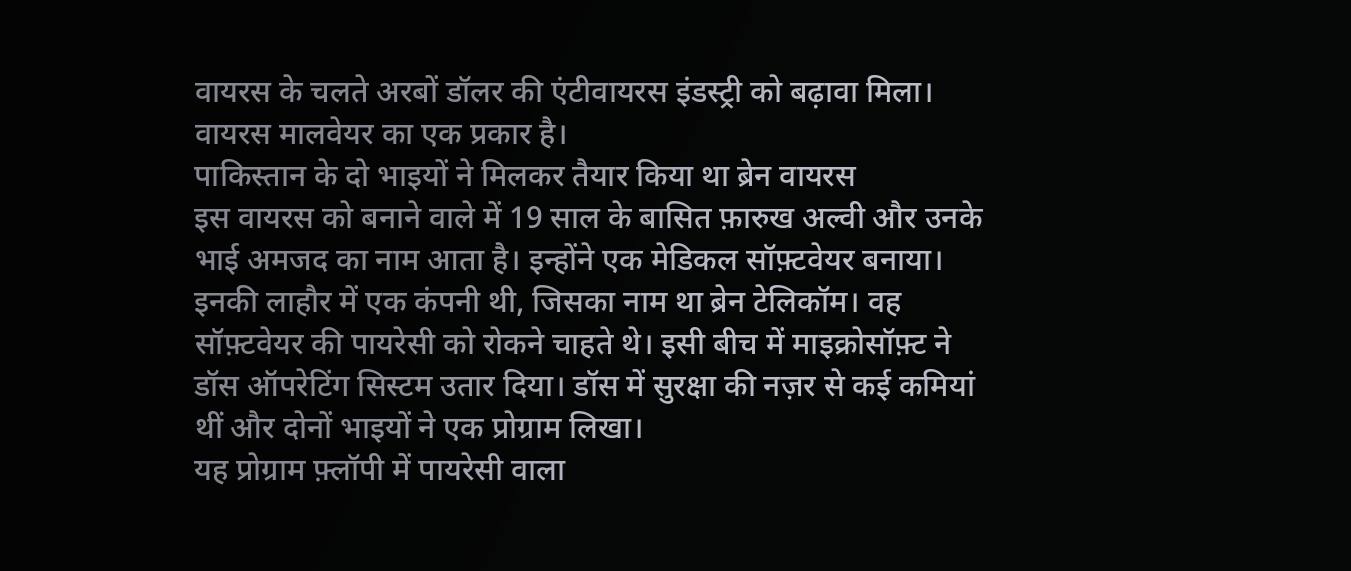वायरस के चलते अरबों डॉलर की एंटीवायरस इंडस्ट्री को बढ़ावा मिला। वायरस मालवेयर का एक प्रकार है।
पाकिस्तान के दो भाइयों ने मिलकर तैयार किया था ब्रेन वायरस
इस वायरस को बनाने वाले में 19 साल के बासित फ़ारुख अल्वी और उनके भाई अमजद का नाम आता है। इन्होंने एक मेडिकल सॉफ़्टवेयर बनाया। इनकी लाहौर में एक कंपनी थी, जिसका नाम था ब्रेन टेलिकॉम। वह सॉफ़्टवेयर की पायरेसी को रोकने चाहते थे। इसी बीच में माइक्रोसॉफ़्ट ने डॉस ऑपरेटिंग सिस्टम उतार दिया। डॉस में सुरक्षा की नज़र से कई कमियां थीं और दोनों भाइयों ने एक प्रोग्राम लिखा।
यह प्रोग्राम फ़्लॉपी में पायरेसी वाला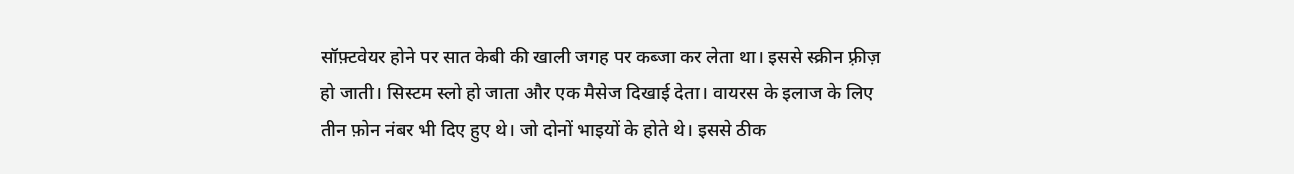सॉफ़्टवेयर होने पर सात केबी की खाली जगह पर कब्जा कर लेता था। इससे स्क्रीन फ़्रीज़ हो जाती। सिस्टम स्लो हो जाता और एक मैसेज दिखाई देता। वायरस के इलाज के लिए तीन फ़ोन नंबर भी दिए हुए थे। जो दोनों भाइयों के होते थे। इससे ठीक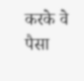करके वे पैसा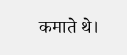कमाते थे।